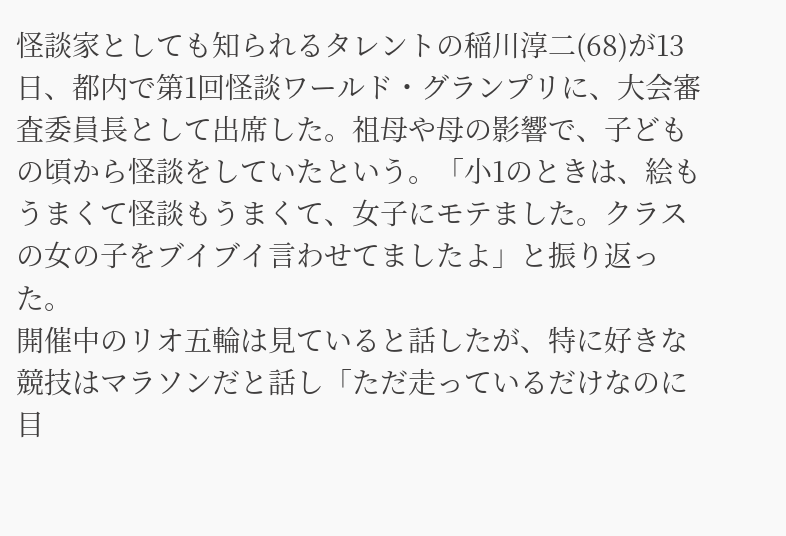怪談家としても知られるタレントの稲川淳二(68)が13日、都内で第1回怪談ワールド・グランプリに、大会審査委員長として出席した。祖母や母の影響で、子どもの頃から怪談をしていたという。「小1のときは、絵もうまくて怪談もうまくて、女子にモテました。クラスの女の子をブイブイ言わせてましたよ」と振り返った。
開催中のリオ五輪は見ていると話したが、特に好きな競技はマラソンだと話し「ただ走っているだけなのに目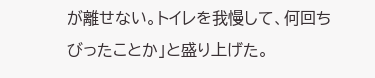が離せない。トイレを我慢して、何回ちびったことか」と盛り上げた。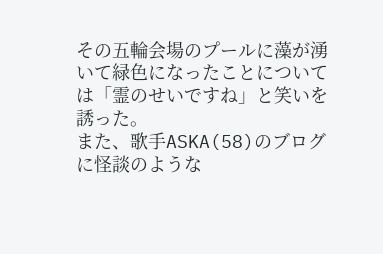その五輪会場のプールに藻が湧いて緑色になったことについては「霊のせいですね」と笑いを誘った。
また、歌手ASKA(58)のブログに怪談のような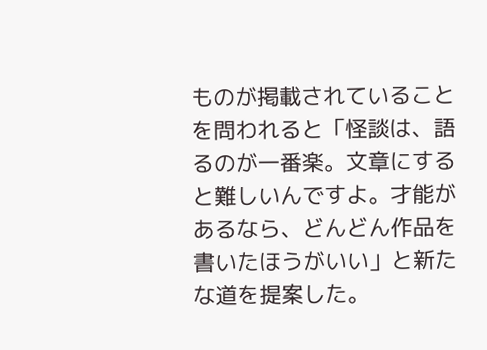ものが掲載されていることを問われると「怪談は、語るのが一番楽。文章にすると難しいんですよ。才能があるなら、どんどん作品を書いたほうがいい」と新たな道を提案した。